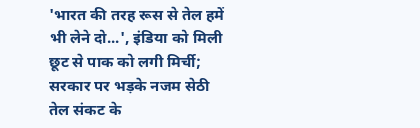'भारत की तरह रूस से तेल हमें भी लेने दो...', इंडिया को मिली छूट से पाक को लगी मिर्ची; सरकार पर भड़के नजम सेठी
तेल संकट के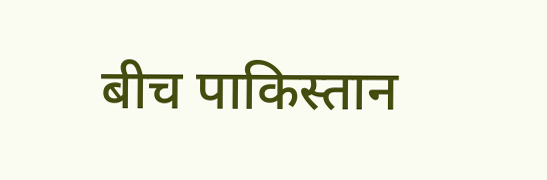बीच पाकिस्तान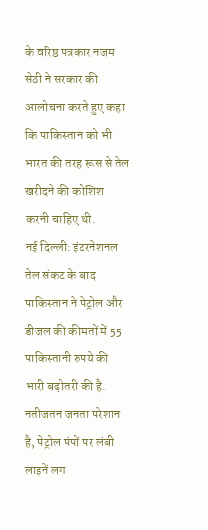के वरिष्ठ पत्रकार नजम सेठी ने सरकार की आलोचना करते हुए कहा कि पाकिस्तान को भी भारत की तरह रूस से तेल खरीदने की कोशिश करनी चाहिए थी.
नई दिल्ली: इंटरनेशनल तेल संकट के बाद पाकिस्तान ने पेट्रोल और डीजल की कीमतों में 55 पाकिस्तानी रुपये की भारी बढ़ोतरी की है. नतीजतन जनता परेशान है, पेट्रोल पंपों पर लंबी लाइनें लग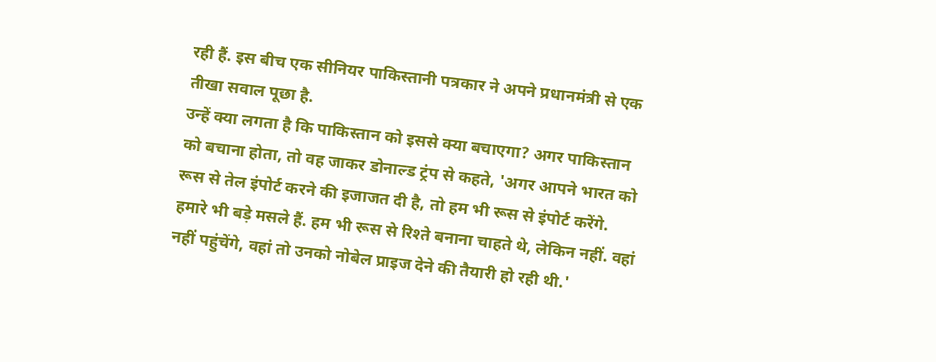रही हैं. इस बीच एक सीनियर पाकिस्तानी पत्रकार ने अपने प्रधानमंत्री से एक तीखा सवाल पूछा है.
उन्हें क्या लगता है कि पाकिस्तान को इससे क्या बचाएगा? अगर पाकिस्तान को बचाना होता, तो वह जाकर डोनाल्ड ट्रंप से कहते, 'अगर आपने भारत को रूस से तेल इंपोर्ट करने की इजाजत दी है, तो हम भी रूस से इंपोर्ट करेंगे. हमारे भी बड़े मसले हैं. हम भी रूस से रिश्ते बनाना चाहते थे, लेकिन नहीं. वहां नहीं पहुंचेंगे, वहां तो उनको नोबेल प्राइज देने की तैयारी हो रही थी.'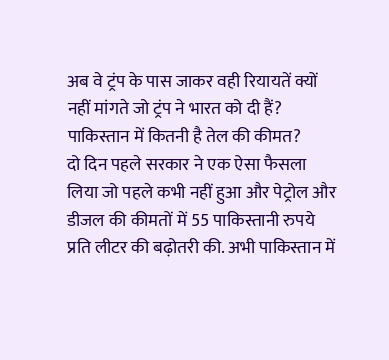अब वे ट्रंप के पास जाकर वही रियायतें क्यों नहीं मांगते जो ट्रंप ने भारत को दी हैं?
पाकिस्तान में कितनी है तेल की कीमत?
दो दिन पहले सरकार ने एक ऐसा फैसला लिया जो पहले कभी नहीं हुआ और पेट्रोल और डीजल की कीमतों में 55 पाकिस्तानी रुपये प्रति लीटर की बढ़ोतरी की. अभी पाकिस्तान में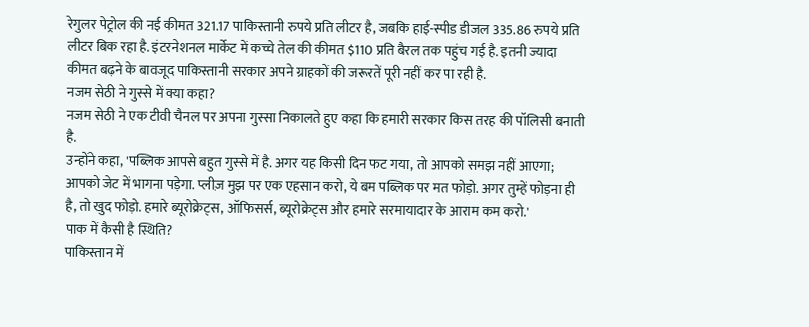रेगुलर पेट्रोल की नई कीमत 321.17 पाकिस्तानी रुपये प्रति लीटर है, जबकि हाई-स्पीड डीजल 335.86 रुपये प्रति लीटर बिक रहा है. इंटरनेशनल मार्केट में कच्चे तेल की कीमत $110 प्रति बैरल तक पहुंच गई है. इतनी ज्यादा कीमत बढ़ने के बावजूद पाकिस्तानी सरकार अपने ग्राहकों की जरूरतें पूरी नहीं कर पा रही है.
नजम सेठी ने गुस्से में क्या कहा?
नजम सेठी ने एक टीवी चैनल पर अपना गुस्सा निकालते हुए कहा कि हमारी सरकार किस तरह की पॉलिसी बनाती है.
उन्होंने कहा, 'पब्लिक आपसे बहुत गुस्से में है. अगर यह किसी दिन फट गया, तो आपको समझ नहीं आएगा; आपको जेट में भागना पड़ेगा. प्लीज़ मुझ पर एक एहसान करो, ये बम पब्लिक पर मत फोड़ो. अगर तुम्हें फोड़ना ही है, तो खुद फोड़ो. हमारे ब्यूरोक्रेट्स, ऑफिसर्स, ब्यूरोक्रेट्स और हमारे सरमायादार के आराम कम करो.'
पाक में कैसी है स्थिति?
पाकिस्तान में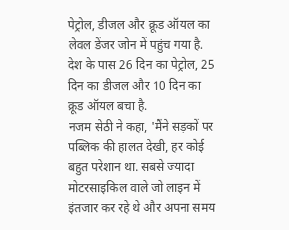पेट्रोल, डीजल और क्रूड ऑयल का लेवल डेंजर जोन में पहुंच गया है. देश के पास 26 दिन का पेट्रोल, 25 दिन का डीजल और 10 दिन का क्रूड ऑयल बचा है.
नजम सेठी ने कहा, 'मैंने सड़कों पर पब्लिक की हालत देखी, हर कोई बहुत परेशान था. सबसे ज्यादा मोटरसाइकिल वाले जो लाइन में इंतजार कर रहे थे और अपना समय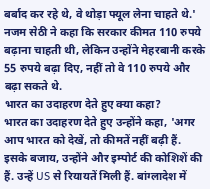बर्बाद कर रहे थे, वे थोड़ा फ्यूल लेना चाहते थे.'
नजम सेठी ने कहा कि सरकार कीमत 110 रुपये बढ़ाना चाहती थी, लेकिन उन्होंने मेहरबानी करके 55 रुपये बढ़ा दिए, नहीं तो वे 110 रुपये और बढ़ा सकते थे.
भारत का उदाहरण देते हुए क्या कहा?
भारत का उदाहरण देते हुए उन्होंने कहा, 'अगर आप भारत को देखें, तो कीमतें नहीं बढ़ी हैं. इसके बजाय, उन्होंने और इम्पोर्ट की कोशिशें की हैं. उन्हें US से रियायतें मिली हैं. बांग्लादेश में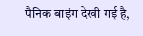पैनिक बाइंग देखी गई है,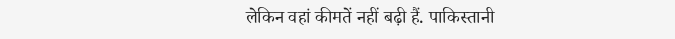लेकिन वहां कीमतें नहीं बढ़ी हैं. पाकिस्तानी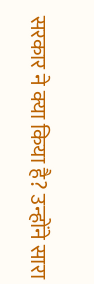सरकार ने क्या किया है? उन्होंने सारा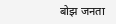बोझ जनता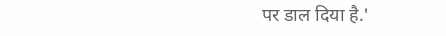पर डाल दिया है.'